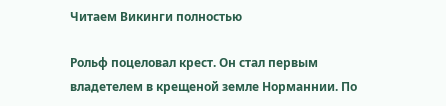Читаем Викинги полностью

Рольф поцеловал крест. Он стал первым владетелем в крещеной земле Норманнии. По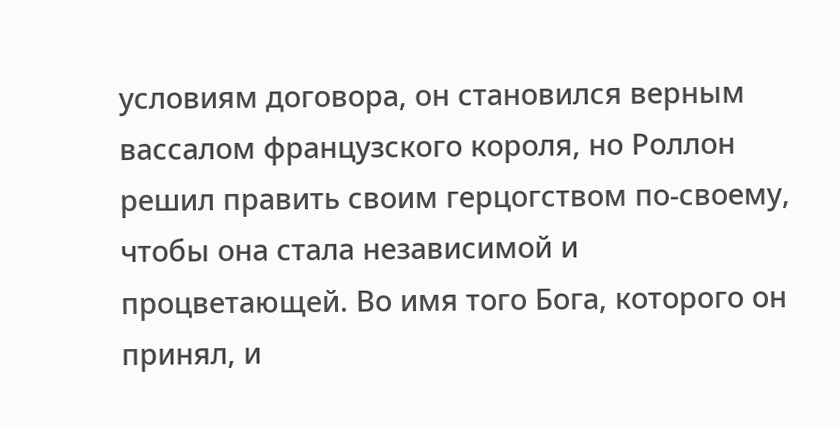условиям договора, он становился верным вассалом французского короля, но Роллон решил править своим герцогством по-своему, чтобы она стала независимой и процветающей. Во имя того Бога, которого он принял, и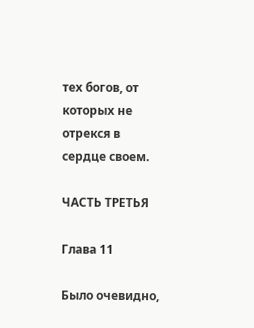тех богов, от которых не отрекся в сердце своем.

ЧАСТЬ ТРЕТЬЯ

Глава 11

Было очевидно,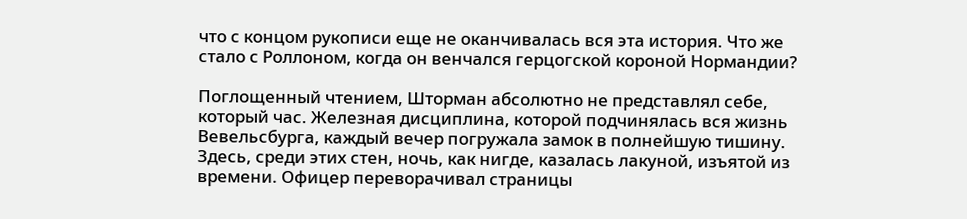что с концом рукописи еще не оканчивалась вся эта история. Что же стало с Роллоном, когда он венчался герцогской короной Нормандии?

Поглощенный чтением, Шторман абсолютно не представлял себе, который час. Железная дисциплина, которой подчинялась вся жизнь Вевельсбурга, каждый вечер погружала замок в полнейшую тишину. Здесь, среди этих стен, ночь, как нигде, казалась лакуной, изъятой из времени. Офицер переворачивал страницы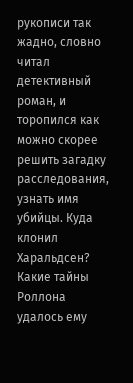рукописи так жадно, словно читал детективный роман, и торопился как можно скорее решить загадку расследования, узнать имя убийцы. Куда клонил Харальдсен? Какие тайны Роллона удалось ему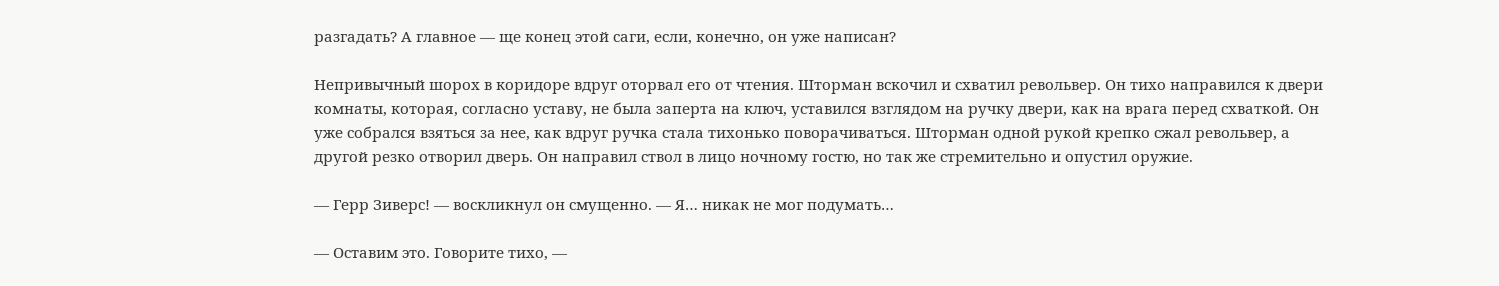разгадать? А главное — ще конец этой саги, если, конечно, он уже написан?

Непривычный шорох в коридоре вдруг оторвал его от чтения. Шторман вскочил и схватил револьвер. Он тихо направился к двери комнаты, которая, согласно уставу, не была заперта на ключ, уставился взглядом на ручку двери, как на врага перед схваткой. Он уже собрался взяться за нее, как вдруг ручка стала тихонько поворачиваться. Шторман одной рукой крепко сжал револьвер, а другой резко отворил дверь. Он направил ствол в лицо ночному гостю, но так же стремительно и опустил оружие.

— Герр Зиверс! — воскликнул он смущенно. — Я… никак не мог подумать…

— Оставим это. Говорите тихо, —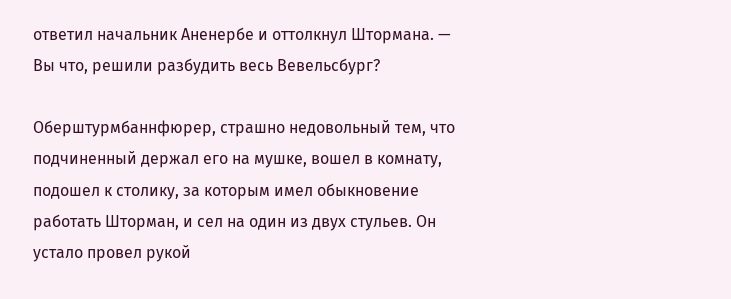ответил начальник Аненербе и оттолкнул Штормана. — Вы что, решили разбудить весь Вевельсбург?

Оберштурмбаннфюрер, страшно недовольный тем, что подчиненный держал его на мушке, вошел в комнату, подошел к столику, за которым имел обыкновение работать Шторман, и сел на один из двух стульев. Он устало провел рукой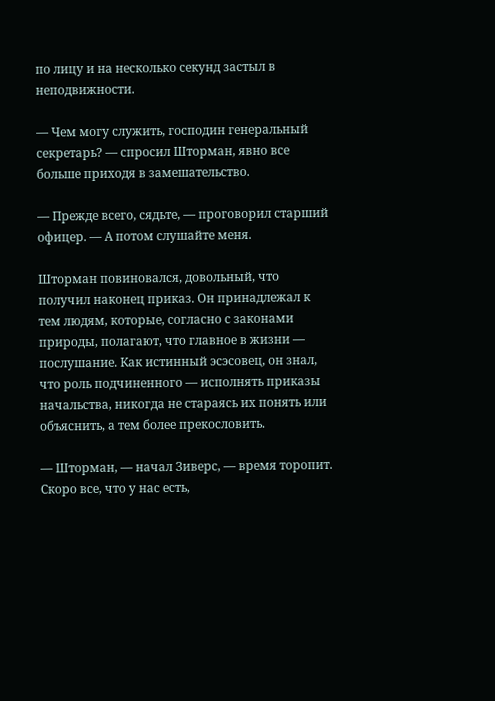по лицу и на несколько секунд застыл в неподвижности.

— Чем могу служить, господин генеральный секретарь? — спросил Шторман, явно все больше приходя в замешательство.

— Прежде всего, сядьте, — проговорил старший офицер. — А потом слушайте меня.

Шторман повиновался, довольный, что получил наконец приказ. Он принадлежал к тем людям, которые, согласно с законами природы, полагают, что главное в жизни — послушание. Как истинный эсэсовец, он знал, что роль подчиненного — исполнять приказы начальства, никогда не стараясь их понять или объяснить, а тем более прекословить.

— Шторман, — начал Зиверс, — время торопит. Скоро все, что у нас есть,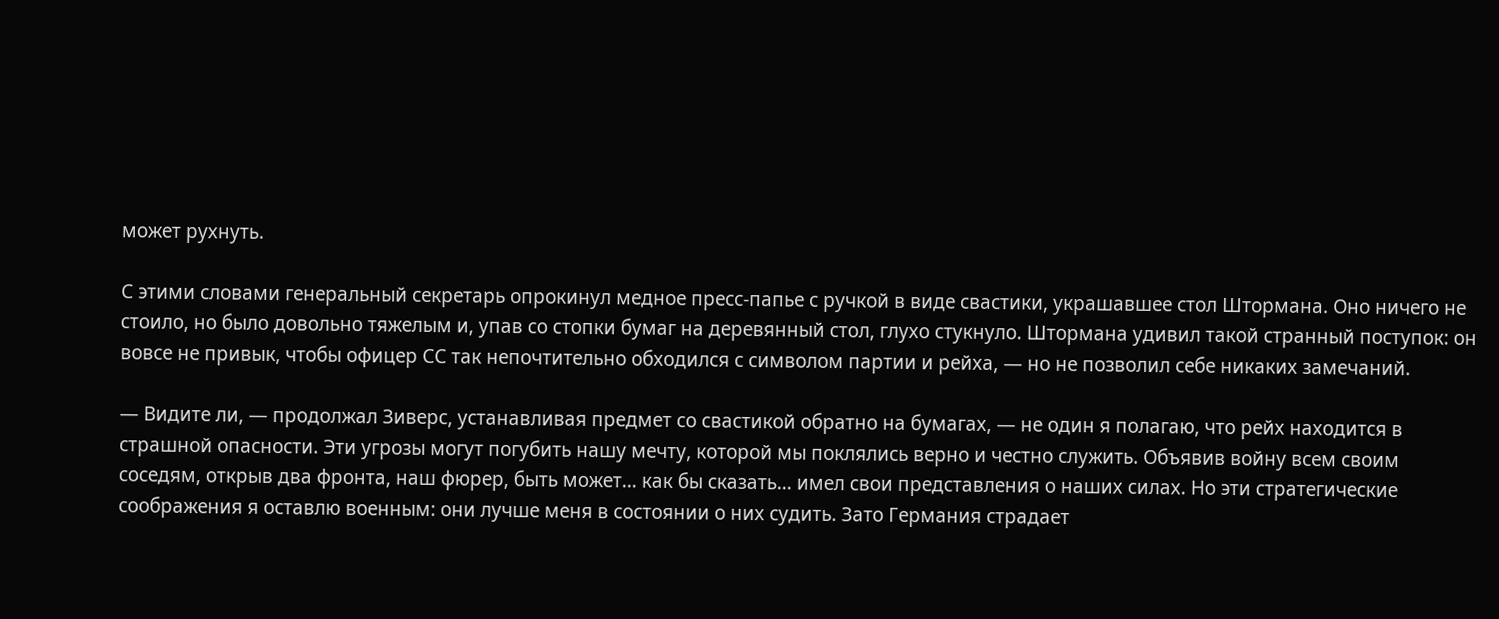может рухнуть.

С этими словами генеральный секретарь опрокинул медное пресс-папье с ручкой в виде свастики, украшавшее стол Штормана. Оно ничего не стоило, но было довольно тяжелым и, упав со стопки бумаг на деревянный стол, глухо стукнуло. Штормана удивил такой странный поступок: он вовсе не привык, чтобы офицер СС так непочтительно обходился с символом партии и рейха, — но не позволил себе никаких замечаний.

— Видите ли, — продолжал Зиверс, устанавливая предмет со свастикой обратно на бумагах, — не один я полагаю, что рейх находится в страшной опасности. Эти угрозы могут погубить нашу мечту, которой мы поклялись верно и честно служить. Объявив войну всем своим соседям, открыв два фронта, наш фюрер, быть может… как бы сказать… имел свои представления о наших силах. Но эти стратегические соображения я оставлю военным: они лучше меня в состоянии о них судить. Зато Германия страдает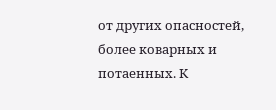от других опасностей, более коварных и потаенных. К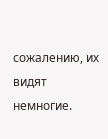сожалению, их видят немногие.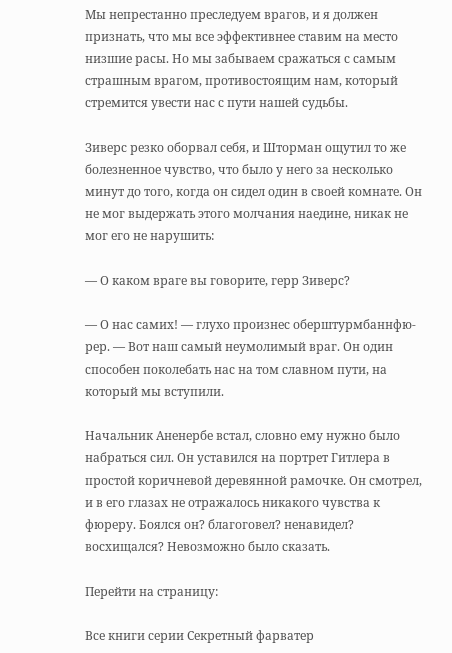Мы непрестанно преследуем врагов, и я должен признать, что мы все эффективнее ставим на место низшие расы. Но мы забываем сражаться с самым страшным врагом, противостоящим нам, который стремится увести нас с пути нашей судьбы.

Зиверс резко оборвал себя, и Шторман ощутил то же болезненное чувство, что было у него за несколько минут до того, когда он сидел один в своей комнате. Он не мог выдержать этого молчания наедине, никак не мог его не нарушить:

— О каком враге вы говорите, герр Зиверс?

— О нас самих! — глухо произнес оберштурмбаннфю-рер. — Вот наш самый неумолимый враг. Он один способен поколебать нас на том славном пути, на который мы вступили.

Начальник Аненербе встал, словно ему нужно было набраться сил. Он уставился на портрет Гитлера в простой коричневой деревянной рамочке. Он смотрел, и в его глазах не отражалось никакого чувства к фюреру. Боялся он? благоговел? ненавидел? восхищался? Невозможно было сказать.

Перейти на страницу:

Все книги серии Секретный фарватер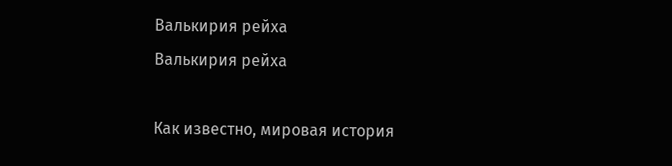Валькирия рейха
Валькирия рейха

Как известно, мировая история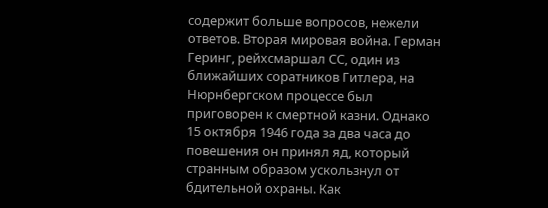содержит больше вопросов, нежели ответов. Вторая мировая война. Герман Геринг, рейхсмаршал СС, один из ближайших соратников Гитлера, на Нюрнбергском процессе был приговорен к смертной казни. Однако 15 октября 1946 года за два часа до повешения он принял яд, который странным образом ускользнул от бдительной охраны. Как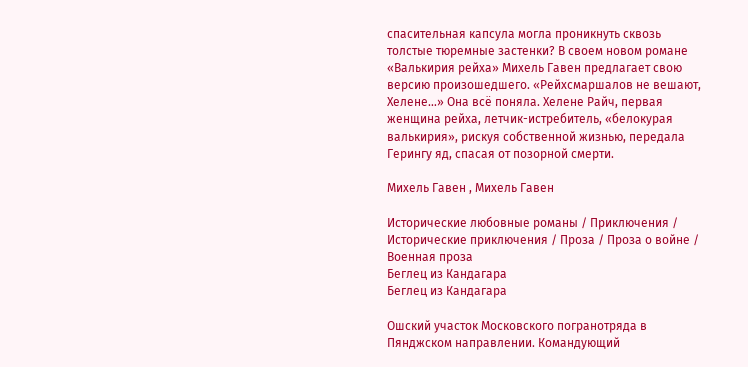спасительная капсула могла проникнуть сквозь толстые тюремные застенки? В своем новом романе «Валькирия рейха» Михель Гавен предлагает свою версию произошедшего. «Рейхсмаршалов не вешают, Хелене…» Она всё поняла. Хелене Райч, первая женщина рейха, летчик-истребитель, «белокурая валькирия», рискуя собственной жизнью, передала Герингу яд, спасая от позорной смерти.

Михель Гавен , Михель Гавен

Исторические любовные романы / Приключения / Исторические приключения / Проза / Проза о войне / Военная проза
Беглец из Кандагара
Беглец из Кандагара

Ошский участок Московского погранотряда в Пянджском направлении. Командующий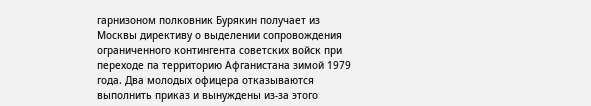гарнизоном полковник Бурякин получает из Москвы директиву о выделении сопровождения ограниченного контингента советских войск при переходе па территорию Афганистана зимой 1979 года. Два молодых офицера отказываются выполнить приказ и вынуждены из-за этого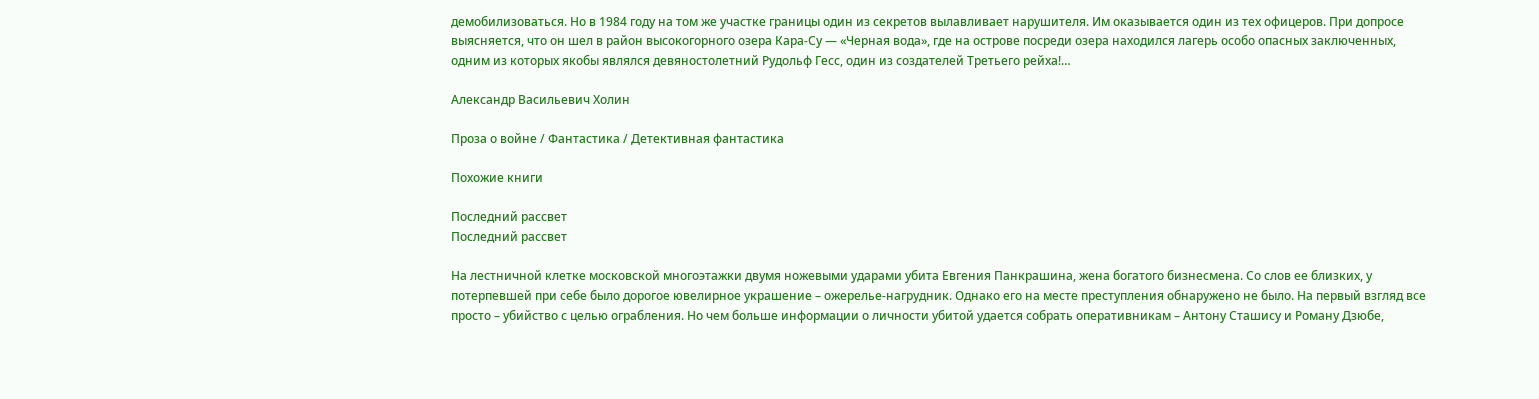демобилизоваться. Но в 1984 году на том же участке границы один из секретов вылавливает нарушителя. Им оказывается один из тех офицеров. При допросе выясняется, что он шел в район высокогорного озера Кара-Су — «Черная вода», где на острове посреди озера находился лагерь особо опасных заключенных, одним из которых якобы являлся девяностолетний Рудольф Гесс, один из создателей Третьего рейха!…

Александр Васильевич Холин

Проза о войне / Фантастика / Детективная фантастика

Похожие книги

Последний рассвет
Последний рассвет

На лестничной клетке московской многоэтажки двумя ножевыми ударами убита Евгения Панкрашина, жена богатого бизнесмена. Со слов ее близких, у потерпевшей при себе было дорогое ювелирное украшение – ожерелье-нагрудник. Однако его на месте преступления обнаружено не было. На первый взгляд все просто – убийство с целью ограбления. Но чем больше информации о личности убитой удается собрать оперативникам – Антону Сташису и Роману Дзюбе,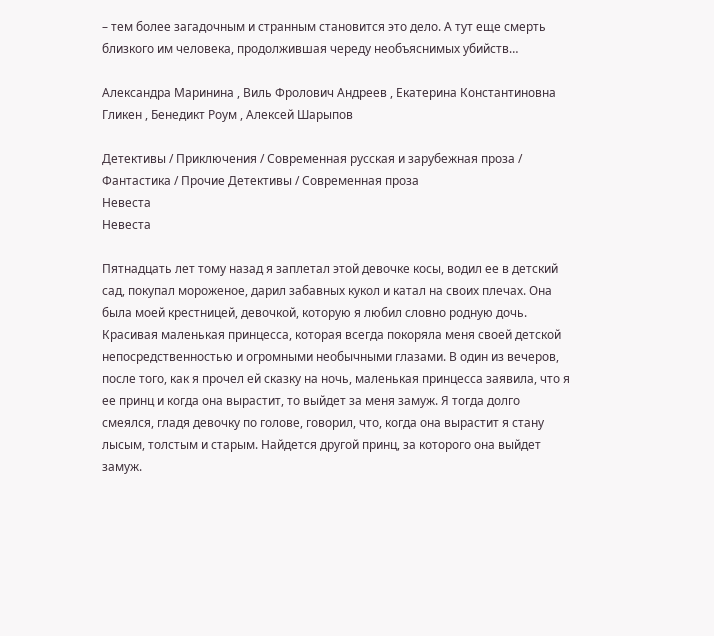– тем более загадочным и странным становится это дело. А тут еще смерть близкого им человека, продолжившая череду необъяснимых убийств…

Александра Маринина , Виль Фролович Андреев , Екатерина Константиновна Гликен , Бенедикт Роум , Алексей Шарыпов

Детективы / Приключения / Современная русская и зарубежная проза / Фантастика / Прочие Детективы / Современная проза
Невеста
Невеста

Пятнадцать лет тому назад я заплетал этой девочке косы, водил ее в детский сад, покупал мороженое, дарил забавных кукол и катал на своих плечах. Она была моей крестницей, девочкой, которую я любил словно родную дочь. Красивая маленькая принцесса, которая всегда покоряла меня своей детской непосредственностью и огромными необычными глазами. В один из вечеров, после того, как я прочел ей сказку на ночь, маленькая принцесса заявила, что я ее принц и когда она вырастит, то выйдет за меня замуж. Я тогда долго смеялся, гладя девочку по голове, говорил, что, когда она вырастит я стану лысым, толстым и старым. Найдется другой принц, за которого она выйдет замуж.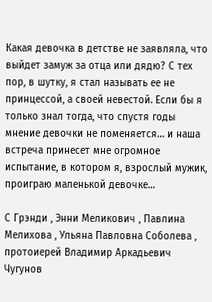Какая девочка в детстве не заявляла, что выйдет замуж за отца или дядю? С тех пор, в шутку, я стал называть ее не принцессой, а своей невестой. Если бы я только знал тогда, что спустя годы мнение девочки не поменяется… и наша встреча принесет мне огромное испытание, в котором я, взрослый мужик, проиграю маленькой девочке…

С Грэнди , Энни Меликович , Павлина Мелихова , Ульяна Павловна Соболева , протоиерей Владимир Аркадьевич Чугунов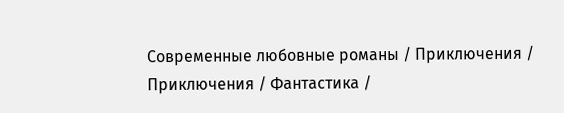Современные любовные романы / Приключения / Приключения / Фантастика /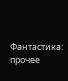Фантастика: прочее